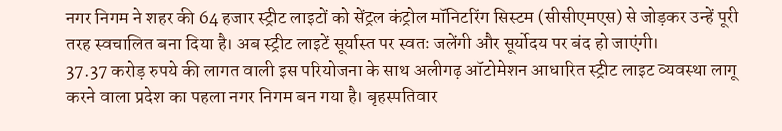नगर निगम ने शहर की 64 हजार स्ट्रीट लाइटों को सेंट्रल कंट्रोल मॉनिटरिंग सिस्टम (सीसीएमएस) से जोड़कर उन्हें पूरी तरह स्वचालित बना दिया है। अब स्ट्रीट लाइटें सूर्यास्त पर स्वतः जलेंगी और सूर्योदय पर बंद हो जाएंगी।
37.37 करोड़ रुपये की लागत वाली इस परियोजना के साथ अलीगढ़ ऑटोमेशन आधारित स्ट्रीट लाइट व्यवस्था लागू करने वाला प्रदेश का पहला नगर निगम बन गया है। बृहस्पतिवार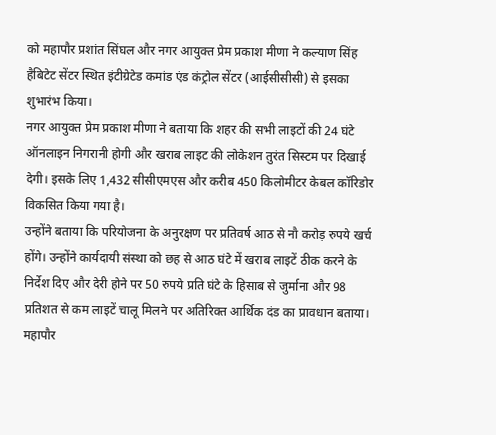को महापौर प्रशांत सिंघल और नगर आयुक्त प्रेम प्रकाश मीणा ने कल्याण सिंह हैबिटेट सेंटर स्थित इंटीग्रेटेड कमांड एंड कंट्रोल सेंटर (आईसीसीसी) से इसका शुभारंभ किया।
नगर आयुक्त प्रेम प्रकाश मीणा ने बताया कि शहर की सभी लाइटों की 24 घंटे ऑनलाइन निगरानी होगी और खराब लाइट की लोकेशन तुरंत सिस्टम पर दिखाई देगी। इसके लिए 1,432 सीसीएमएस और करीब 450 किलोमीटर केबल कॉरिडोर विकसित किया गया है।
उन्होंने बताया कि परियोजना के अनुरक्षण पर प्रतिवर्ष आठ से नौ करोड़ रुपये खर्च होंगे। उन्होंने कार्यदायी संस्था को छह से आठ घंटे में खराब लाइटें ठीक करने के निर्देश दिए और देरी होने पर 50 रुपये प्रति घंटे के हिसाब से जुर्माना और 98 प्रतिशत से कम लाइटें चालू मिलने पर अतिरिक्त आर्थिक दंड का प्रावधान बताया।
महापौर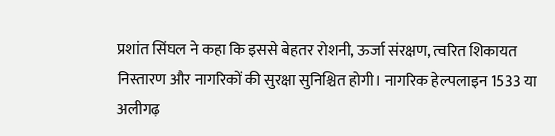प्रशांत सिंघल ने कहा कि इससे बेहतर रोशनी, ऊर्जा संरक्षण, त्वरित शिकायत निस्तारण और नागरिकों की सुरक्षा सुनिश्चित होगी। नागरिक हेल्पलाइन 1533 या अलीगढ़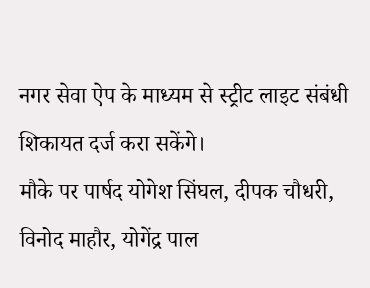नगर सेवा ऐप के माध्यम से स्ट्रीट लाइट संबंधी शिकायत दर्ज करा सकेंगे।
मौके पर पार्षद योगेश सिंघल, दीपक चौधरी, विनोद माहौर, योगेंद्र पाल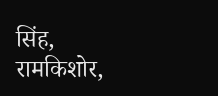सिंह, रामकिशोर,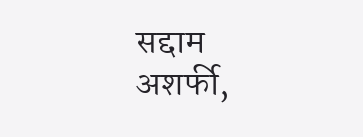सद्दाम अशर्फी,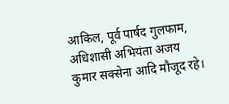आकिल, पूर्व पार्षद गुलफाम, अधिशासी अभियंता अजय कुमार सक्सेना आदि मौजूद रहे।